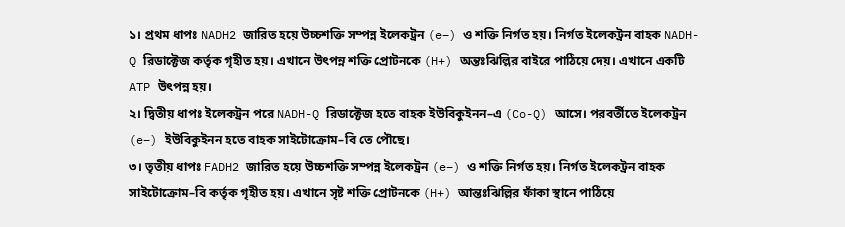১। প্রথম ধাপঃ NADH2 জারিত হয়ে উচ্চশক্তি সম্পন্ন ইলেকট্রন (e–) ও শক্তি নির্গত হয়। নির্গত ইলেকট্রন বাহক NADH-Q রিডাক্টেজ কর্তৃক গৃহীত হয়। এখানে উৎপন্ন শক্তি প্রোটনকে (H+) অন্তঃঝিল্লির বাইরে পাঠিয়ে দেয়। এখানে একটি ATP উৎপন্ন হয়।
২। দ্বিতীয় ধাপঃ ইলেকট্রন পরে NADH-Q রিডাক্টেজ হতে বাহক ইউবিকুইনন–এ (Co-Q) আসে। পরবর্তীতে ইলেকট্রন (e–) ইউবিকুইনন হতে বাহক সাইটোক্রোম–বি তে পৌছে।
৩। তৃতীয় ধাপঃ FADH2 জারিত হয়ে উচ্চশক্তি সম্পন্ন ইলেকট্রন (e–) ও শক্তি নির্গত হয়। নির্গত ইলেকট্রন বাহক সাইটোক্রোম–বি কর্তৃক গৃহীত হয়। এখানে সৃষ্ট শক্তি প্রোটনকে (H+) আন্তঃঝিল্লির ফাঁকা স্থানে পাঠিয়ে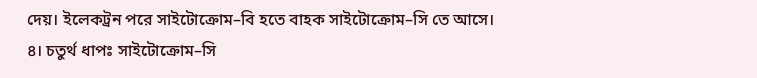দেয়। ইলেকট্রন পরে সাইটোক্রোম–বি হতে বাহক সাইটোক্রোম–সি তে আসে।
৪। চতুর্থ ধাপঃ সাইটোক্রোম–সি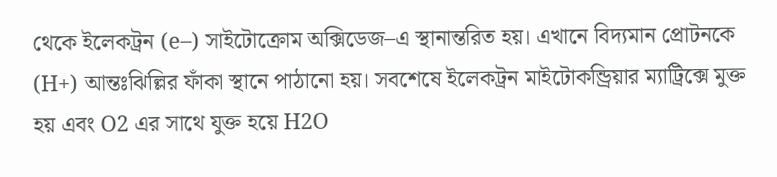থেকে ইলেকট্রন (e–) সাইটোক্রোম অক্সিডেজ–এ স্থানান্তরিত হয়। এখানে বিদ্যমান প্রোটনকে (H+) আন্তঃঝিল্লির ফাঁকা স্থানে পাঠানো হয়। সবশেষে ইলেকট্রন মাইটোকন্ড্রিয়ার ম্যাট্রিক্সে মুক্ত হয় এবং O2 এর সাথে যুক্ত হয়ে H2O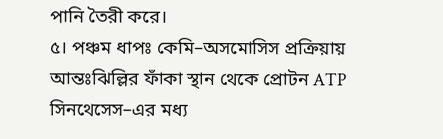পানি তৈরী করে।
৫। পঞ্চম ধাপঃ কেমি–অসমোসিস প্রক্রিয়ায় আন্তঃঝিল্লির ফাঁকা স্থান থেকে প্রোটন ATP সিনথেসেস–এর মধ্য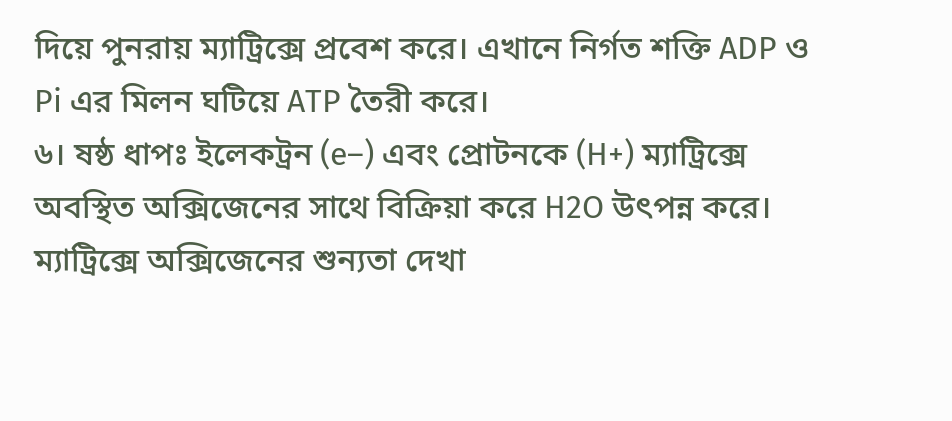দিয়ে পুনরায় ম্যাট্রিক্সে প্রবেশ করে। এখানে নির্গত শক্তি ADP ও Pi এর মিলন ঘটিয়ে ATP তৈরী করে।
৬। ষষ্ঠ ধাপঃ ইলেকট্রন (e–) এবং প্রোটনকে (H+) ম্যাট্রিক্সে অবস্থিত অক্সিজেনের সাথে বিক্রিয়া করে H2O উৎপন্ন করে। ম্যাট্রিক্সে অক্সিজেনের শুন্যতা দেখা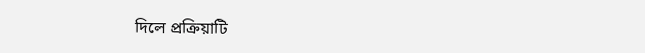দিলে প্রক্রিয়াটি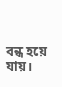বন্ধ হয়ে যায়।